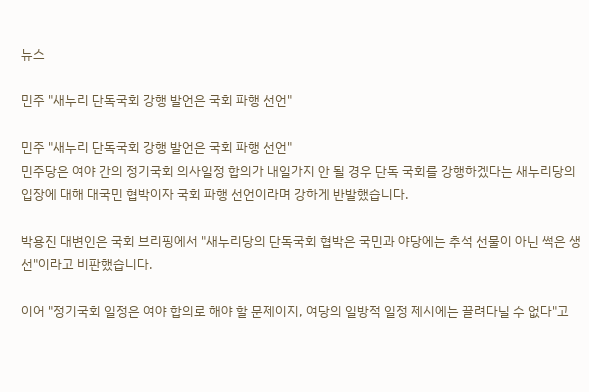뉴스

민주 "새누리 단독국회 강행 발언은 국회 파행 선언"

민주 "새누리 단독국회 강행 발언은 국회 파행 선언"
민주당은 여야 간의 정기국회 의사일정 합의가 내일가지 안 될 경우 단독 국회를 강행하겠다는 새누리당의 입장에 대해 대국민 협박이자 국회 파행 선언이라며 강하게 반발했습니다.

박용진 대변인은 국회 브리핑에서 "새누리당의 단독국회 협박은 국민과 야당에는 추석 선물이 아닌 썩은 생선"이라고 비판했습니다.

이어 "정기국회 일정은 여야 합의로 해야 할 문제이지, 여당의 일방적 일정 제시에는 끌려다닐 수 없다"고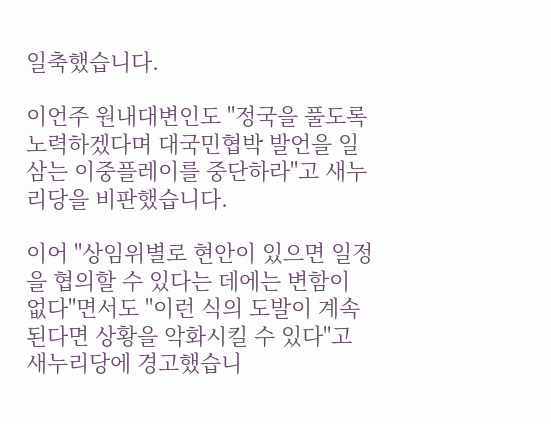일축했습니다.

이언주 원내대변인도 "정국을 풀도록 노력하겠다며 대국민협박 발언을 일삼는 이중플레이를 중단하라"고 새누리당을 비판했습니다.

이어 "상임위별로 현안이 있으면 일정을 협의할 수 있다는 데에는 변함이 없다"면서도 "이런 식의 도발이 계속된다면 상황을 악화시킬 수 있다"고 새누리당에 경고했습니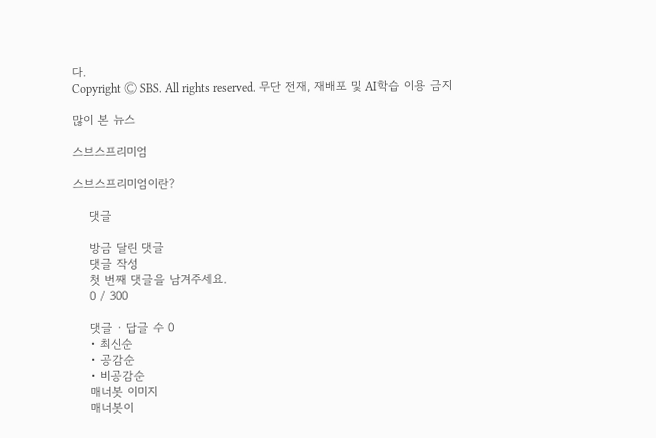다.
Copyright Ⓒ SBS. All rights reserved. 무단 전재, 재배포 및 AI학습 이용 금지

많이 본 뉴스

스브스프리미엄

스브스프리미엄이란?

    댓글

    방금 달린 댓글
    댓글 작성
    첫 번째 댓글을 남겨주세요.
    0 / 300

    댓글 ∙ 답글 수 0
    • 최신순
    • 공감순
    • 비공감순
    매너봇 이미지
    매너봇이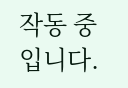작동 중입니다.